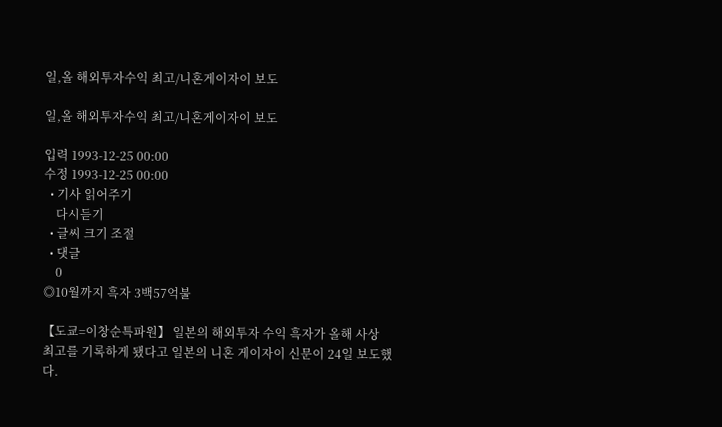일,올 해외투자수익 최고/니혼게이자이 보도

일,올 해외투자수익 최고/니혼게이자이 보도

입력 1993-12-25 00:00
수정 1993-12-25 00:00
  • 기사 읽어주기
    다시듣기
  • 글씨 크기 조절
  • 댓글
    0
◎10월까지 흑자 3백57억불

【도쿄=이창순특파원】 일본의 해외투자 수익 흑자가 올해 사상 최고를 기록하게 됐다고 일본의 니혼 게이자이 신문이 24일 보도했다.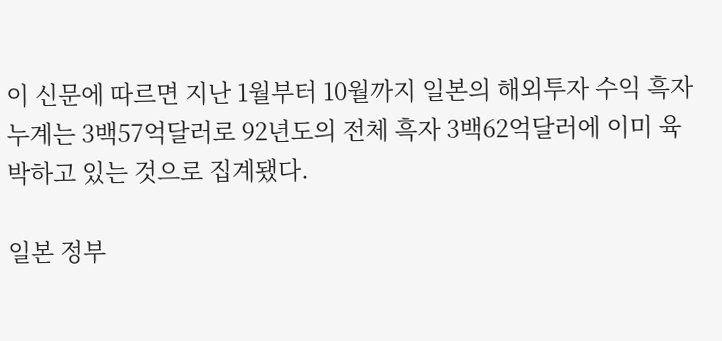이 신문에 따르면 지난 1월부터 10월까지 일본의 해외투자 수익 흑자 누계는 3백57억달러로 92년도의 전체 흑자 3백62억달러에 이미 육박하고 있는 것으로 집계됐다.

일본 정부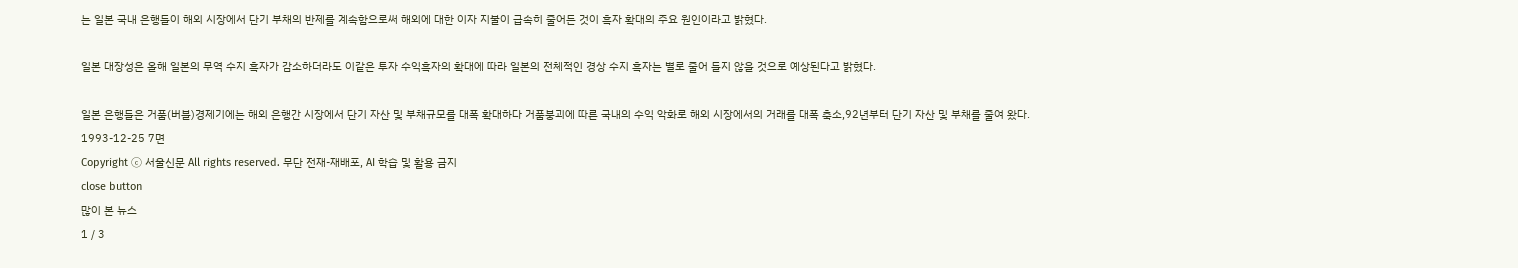는 일본 국내 은행들이 해외 시장에서 단기 부채의 반제를 계속함으로써 해외에 대한 이자 지불이 급속히 줄어든 것이 흑자 확대의 주요 원인이라고 밝혔다.

일본 대장성은 올해 일본의 무역 수지 흑자가 감소하더라도 이같은 투자 수익흑자의 확대에 따라 일본의 전체적인 경상 수지 흑자는 별로 줄어 들지 않을 것으로 예상된다고 밝혔다.

일본 은행들은 거품(버블)경제기에는 해외 은행간 시장에서 단기 자산 및 부채규모를 대폭 확대하다 거품붕괴에 따른 국내의 수익 악화로 해외 시장에서의 거래를 대폭 축소,92년부터 단기 자산 및 부채를 줄여 왔다.
1993-12-25 7면
Copyright ⓒ 서울신문 All rights reserved. 무단 전재-재배포, AI 학습 및 활용 금지
close button
많이 본 뉴스
1 / 3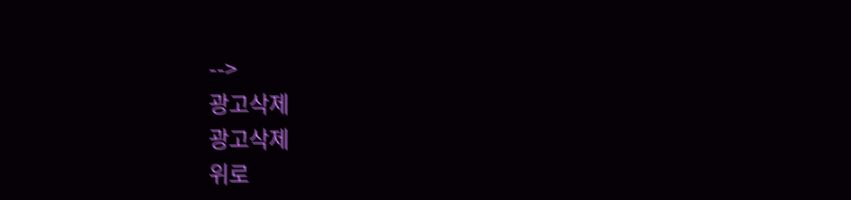-->
광고삭제
광고삭제
위로